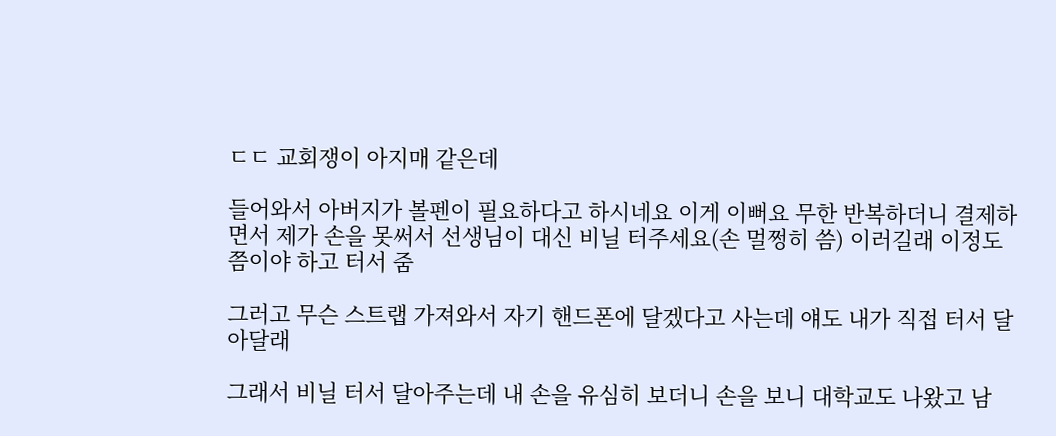ㄷㄷ 교회쟁이 아지매 같은데

들어와서 아버지가 볼펜이 필요하다고 하시네요 이게 이뻐요 무한 반복하더니 결제하면서 제가 손을 못써서 선생님이 대신 비닐 터주세요(손 멀쩡히 씀) 이러길래 이정도쯤이야 하고 터서 줌

그러고 무슨 스트랩 가져와서 자기 핸드폰에 달겠다고 사는데 얘도 내가 직접 터서 달아달래

그래서 비닐 터서 달아주는데 내 손을 유심히 보더니 손을 보니 대학교도 나왔고 남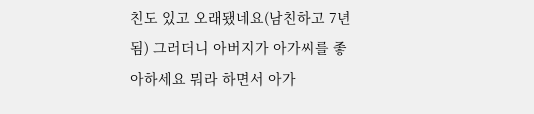친도 있고 오래됐네요(남친하고 7년됨) 그러더니 아버지가 아가씨를 좋아하세요 뭐라 하면서 아가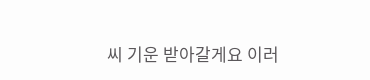씨 기운 받아갈게요 이러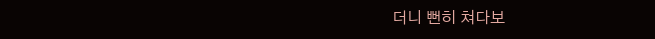더니 뻔히 쳐다보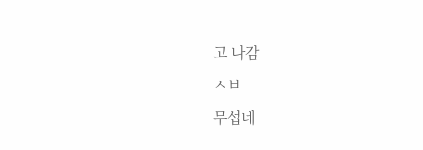고 나감
ㅅㅂ
무섭네